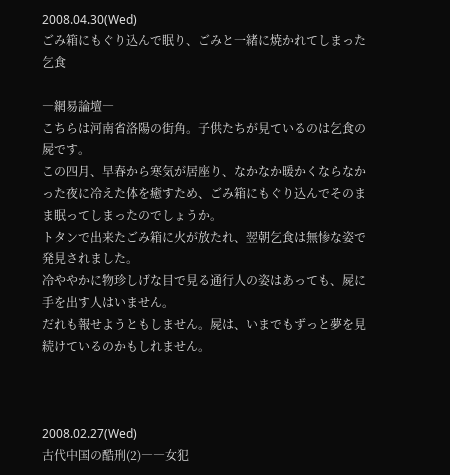2008.04.30(Wed)
ごみ箱にもぐり込んで眠り、ごみと一緒に焼かれてしまった乞食

―網易論壇―
こちらは河南省洛陽の街角。子供たちが見ているのは乞食の屍です。
この四月、早春から寒気が居座り、なかなか暖かくならなかった夜に冷えた体を癒すため、ごみ箱にもぐり込んでそのまま眠ってしまったのでしょうか。
トタンで出来たごみ箱に火が放たれ、翌朝乞食は無惨な姿で発見されました。
冷ややかに物珍しげな目で見る通行人の姿はあっても、屍に手を出す人はいません。
だれも報せようともしません。屍は、いまでもずっと夢を見続けているのかもしれません。



2008.02.27(Wed)
古代中国の酷刑(2)――女犯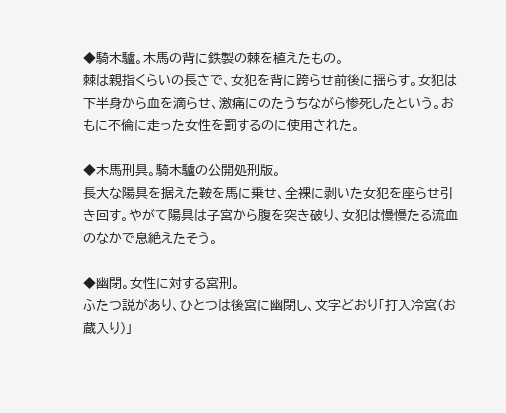◆騎木驢。木馬の背に鉄製の棘を植えたもの。
棘は親指くらいの長さで、女犯を背に跨らせ前後に揺らす。女犯は下半身から血を滴らせ、激痛にのたうちながら惨死したという。おもに不倫に走った女性を罰するのに使用された。

◆木馬刑具。騎木驢の公開処刑版。
長大な陽具を据えた鞍を馬に乗せ、全裸に剥いた女犯を座らせ引き回す。やがて陽具は子宮から腹を突き破り、女犯は慢慢たる流血のなかで息絶えたそう。

◆幽閉。女性に対する宮刑。
ふたつ説があり、ひとつは後宮に幽閉し、文字どおり「打入冷宮(お蔵入り)」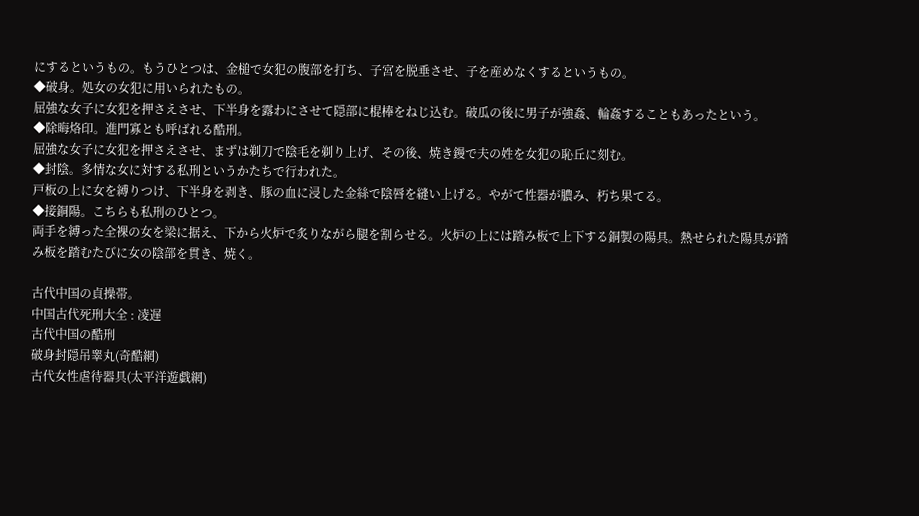にするというもの。もうひとつは、金槌で女犯の腹部を打ち、子宮を脱垂させ、子を産めなくするというもの。
◆破身。処女の女犯に用いられたもの。
屈強な女子に女犯を押さえさせ、下半身を露わにさせて隠部に棍棒をねじ込む。破瓜の後に男子が強姦、輪姦することもあったという。
◆除晦烙印。進門寡とも呼ばれる酷刑。
屈強な女子に女犯を押さえさせ、まずは剃刀で陰毛を剃り上げ、その後、焼き鏝で夫の姓を女犯の恥丘に刻む。
◆封陰。多情な女に対する私刑というかたちで行われた。
戸板の上に女を縛りつけ、下半身を剥き、豚の血に浸した金絲で陰唇を縫い上げる。やがて性器が膿み、朽ち果てる。
◆接銅陽。こちらも私刑のひとつ。
両手を縛った全裸の女を梁に据え、下から火炉で炙りながら腿を割らせる。火炉の上には踏み板で上下する銅製の陽具。熱せられた陽具が踏み板を踏むたびに女の陰部を貫き、焼く。

古代中国の貞操帯。
中国古代死刑大全 : 凌遅
古代中国の酷刑
破身封隠吊睾丸(奇酷網)
古代女性虐待器具(太平洋遊戯網)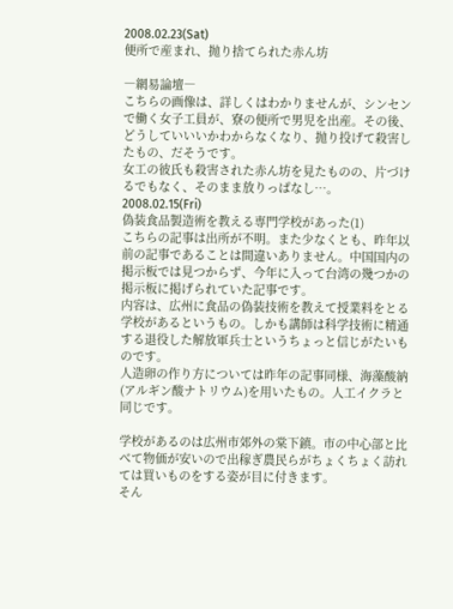2008.02.23(Sat)
便所で産まれ、抛り捨てられた赤ん坊

―網易論壇―
こちらの画像は、詳しくはわかりませんが、シンセンで働く女子工員が、寮の便所で男児を出産。その後、どうしていいいかわからなくなり、抛り投げて殺害したもの、だそうです。
女工の彼氏も殺害された赤ん坊を見たものの、片づけるでもなく、そのまま放りっぱなし…。
2008.02.15(Fri)
偽装食品製造術を教える専門学校があった(1)
こちらの記事は出所が不明。また少なくとも、昨年以前の記事であることは間違いありません。中国国内の掲示板では見つからず、今年に入って台湾の幾つかの掲示板に掲げられていた記事です。
内容は、広州に食品の偽装技術を教えて授業料をとる学校があるというもの。しかも講師は科学技術に精通する退役した解放軍兵士というちょっと信じがたいものです。
人造卵の作り方については昨年の記事同様、海藻酸納(アルギン酸ナトリウム)を用いたもの。人工イクラと同じです。

学校があるのは広州市郊外の棠下鎮。市の中心部と比べて物価が安いので出稼ぎ農民らがちょくちょく訪れては買いものをする姿が目に付きます。
そん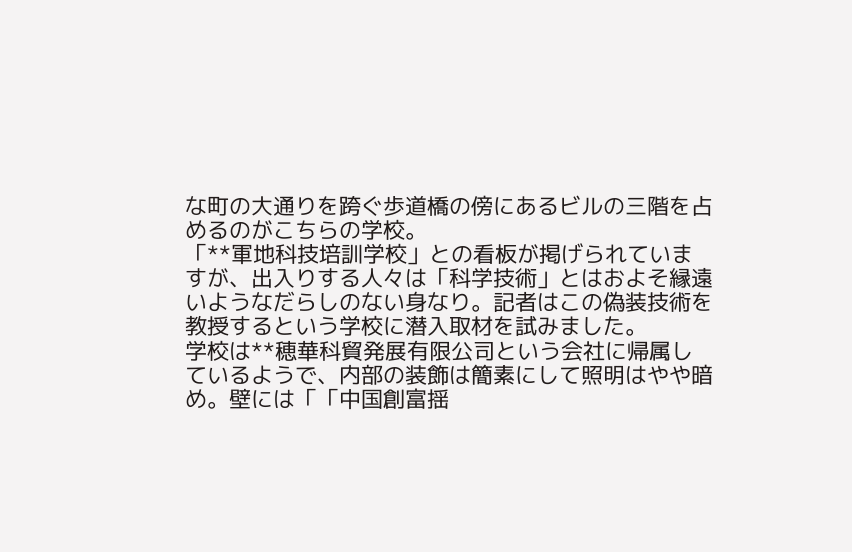な町の大通りを跨ぐ歩道橋の傍にあるビルの三階を占めるのがこちらの学校。
「**軍地科技培訓学校」との看板が掲げられていますが、出入りする人々は「科学技術」とはおよそ縁遠いようなだらしのない身なり。記者はこの偽装技術を教授するという学校に潜入取材を試みました。
学校は**穂華科貿発展有限公司という会社に帰属しているようで、内部の装飾は簡素にして照明はやや暗め。壁には「「中国創富揺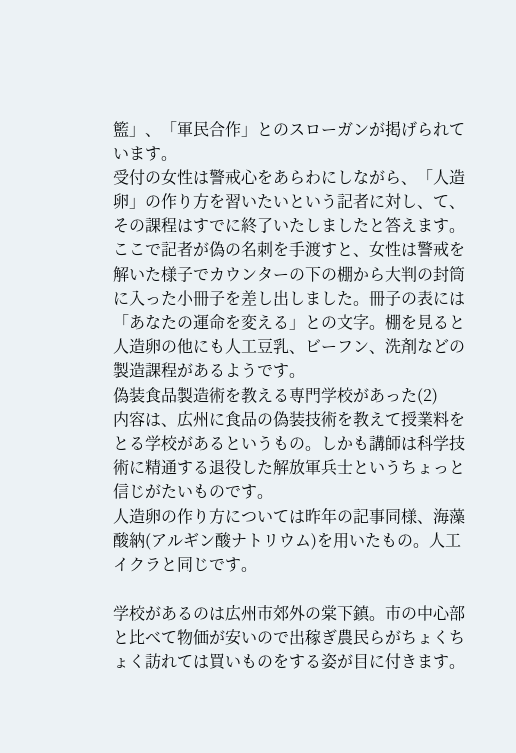籃」、「軍民合作」とのスローガンが掲げられています。
受付の女性は警戒心をあらわにしながら、「人造卵」の作り方を習いたいという記者に対し、て、その課程はすでに終了いたしましたと答えます。ここで記者が偽の名刺を手渡すと、女性は警戒を解いた様子でカウンターの下の棚から大判の封筒に入った小冊子を差し出しました。冊子の表には「あなたの運命を変える」との文字。棚を見ると人造卵の他にも人工豆乳、ビーフン、洗剤などの製造課程があるようです。
偽装食品製造術を教える専門学校があった(2)
内容は、広州に食品の偽装技術を教えて授業料をとる学校があるというもの。しかも講師は科学技術に精通する退役した解放軍兵士というちょっと信じがたいものです。
人造卵の作り方については昨年の記事同様、海藻酸納(アルギン酸ナトリウム)を用いたもの。人工イクラと同じです。

学校があるのは広州市郊外の棠下鎮。市の中心部と比べて物価が安いので出稼ぎ農民らがちょくちょく訪れては買いものをする姿が目に付きます。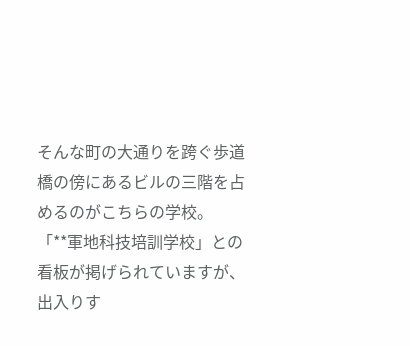そんな町の大通りを跨ぐ歩道橋の傍にあるビルの三階を占めるのがこちらの学校。
「**軍地科技培訓学校」との看板が掲げられていますが、出入りす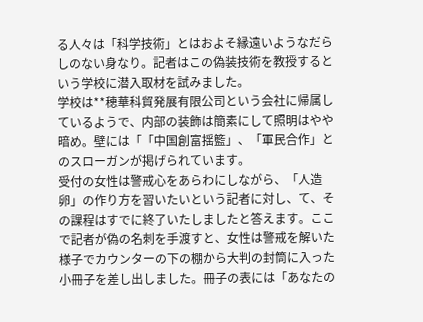る人々は「科学技術」とはおよそ縁遠いようなだらしのない身なり。記者はこの偽装技術を教授するという学校に潜入取材を試みました。
学校は**穂華科貿発展有限公司という会社に帰属しているようで、内部の装飾は簡素にして照明はやや暗め。壁には「「中国創富揺籃」、「軍民合作」とのスローガンが掲げられています。
受付の女性は警戒心をあらわにしながら、「人造卵」の作り方を習いたいという記者に対し、て、その課程はすでに終了いたしましたと答えます。ここで記者が偽の名刺を手渡すと、女性は警戒を解いた様子でカウンターの下の棚から大判の封筒に入った小冊子を差し出しました。冊子の表には「あなたの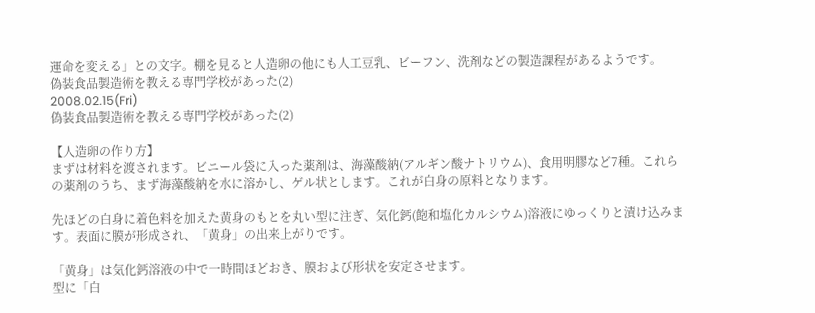運命を変える」との文字。棚を見ると人造卵の他にも人工豆乳、ビーフン、洗剤などの製造課程があるようです。
偽装食品製造術を教える専門学校があった(2)
2008.02.15(Fri)
偽装食品製造術を教える専門学校があった(2)

【人造卵の作り方】
まずは材料を渡されます。ビニール袋に入った薬剤は、海藻酸納(アルギン酸ナトリウム)、食用明膠など7種。これらの薬剤のうち、まず海藻酸納を水に溶かし、ゲル状とします。これが白身の原料となります。

先ほどの白身に着色料を加えた黄身のもとを丸い型に注ぎ、気化鈣(飽和塩化カルシウム)溶液にゆっくりと漬け込みます。表面に膜が形成され、「黄身」の出来上がりです。

「黄身」は気化鈣溶液の中で一時間ほどおき、膜および形状を安定させます。
型に「白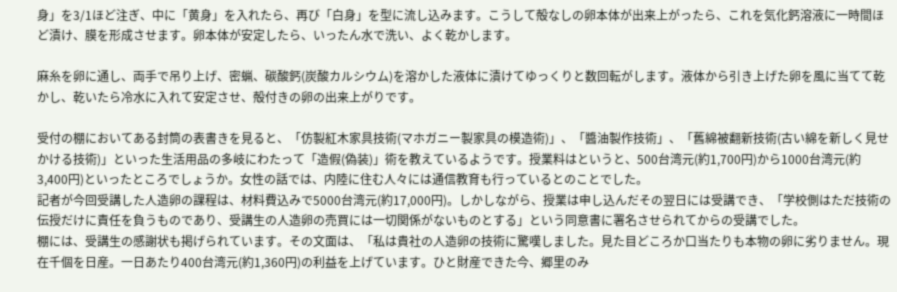身」を3/1ほど注ぎ、中に「黄身」を入れたら、再び「白身」を型に流し込みます。こうして殻なしの卵本体が出来上がったら、これを気化鈣溶液に一時間ほど漬け、膜を形成させます。卵本体が安定したら、いったん水で洗い、よく乾かします。

麻糸を卵に通し、両手で吊り上げ、密蝋、碳酸鈣(炭酸カルシウム)を溶かした液体に漬けてゆっくりと数回転がします。液体から引き上げた卵を風に当てて乾かし、乾いたら冷水に入れて安定させ、殻付きの卵の出来上がりです。

受付の棚においてある封筒の表書きを見ると、「仿製紅木家具技術(マホガニー製家具の模造術)」、「醬油製作技術」、「舊綿被翻新技術(古い綿を新しく見せかける技術)」といった生活用品の多岐にわたって「造假(偽装)」術を教えているようです。授業料はというと、500台湾元(約1,700円)から1000台湾元(約3,400円)といったところでしょうか。女性の話では、内陸に住む人々には通信教育も行っているとのことでした。
記者が今回受講した人造卵の課程は、材料費込みで5000台湾元(約17,000円)。しかしながら、授業は申し込んだその翌日には受講でき、「学校側はただ技術の伝授だけに責任を負うものであり、受講生の人造卵の売買には一切関係がないものとする」という同意書に署名させられてからの受講でした。
棚には、受講生の感謝状も掲げられています。その文面は、「私は貴社の人造卵の技術に驚嘆しました。見た目どころか口当たりも本物の卵に劣りません。現在千個を日産。一日あたり400台湾元(約1,360円)の利益を上げています。ひと財産できた今、郷里のみ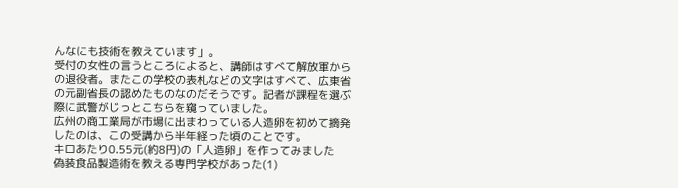んなにも技術を教えています」。
受付の女性の言うところによると、講師はすべて解放軍からの退役者。またこの学校の表札などの文字はすべて、広東省の元副省長の認めたものなのだそうです。記者が課程を選ぶ際に武警がじっとこちらを窺っていました。
広州の商工業局が市場に出まわっている人造卵を初めて摘発したのは、この受講から半年経った頃のことです。
キロあたり0.55元(約8円)の「人造卵」を作ってみました
偽装食品製造術を教える専門学校があった(1)